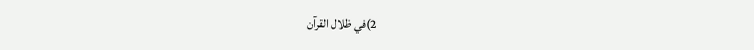2)في ظلال القرآن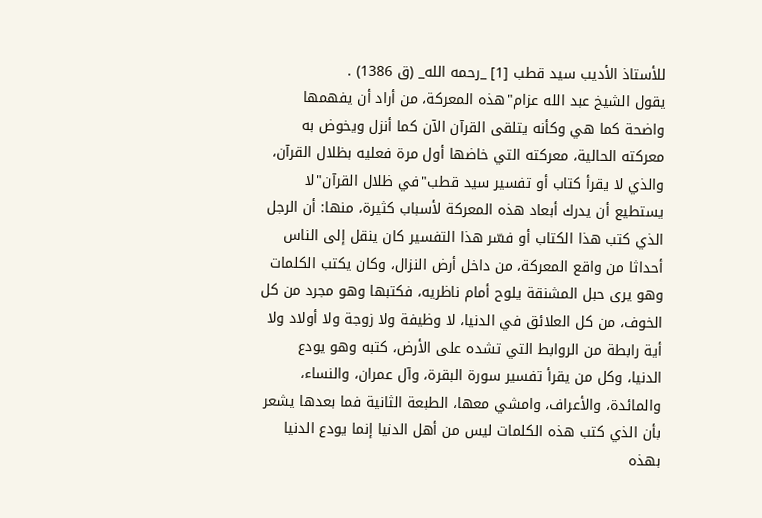للأستاذ الأديب سيد قطب [1] _رحمه الله_ (ق 1386) .
يقول الشيخ عبد الله عزام"هذه المعركة، من أراد أن يفهمها واضحة كما هي وكأنه يتلقى القرآن الآن كما أنزل ويخوض به معركته الحالية، معركته التي خاضها أول مرة فعليه بظلال القرآن، والذي لا يقرأ كتاب أو تفسير سيد قطب"في ظلال القرآن"لا يستطيع أن يدرك أبعاد هذه المعركة لأسباب كثيرة، منها: أن الرجل الذي كتب هذا الكتاب أو فسّر هذا التفسير كان ينقل إلى الناس أحداثا من واقع المعركة، من داخل أرض النزال، وكان يكتب الكلمات وهو يرى حبل المشنقة يلوح أمام ناظريه، فكتبها وهو مجرد من كل الخوف، من كل العلائق في الدنيا، لا وظيفة ولا زوجة ولا أولاد ولا أية رابطة من الروابط التي تشده على الأرض، كتبه وهو يودع الدنيا، وكل من يقرأ تفسير سورة البقرة، وآل عمران، والنساء، والمائدة، والأعراف، وامشي معها، الطبعة الثانية فما بعدها يشعر بأن الذي كتب هذه الكلمات ليس من أهل الدنيا إنما يودع الدنيا بهذه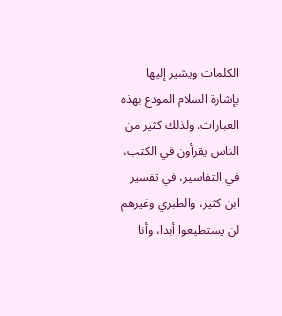الكلمات ويشير إليها بإشارة السلام المودع بهذه العبارات. ولذلك كثير من الناس يقرأون في الكتب، في التفاسير، في تفسير ابن كثير، والطبري وغيرهم لن يستطيعوا أبدا، وأنا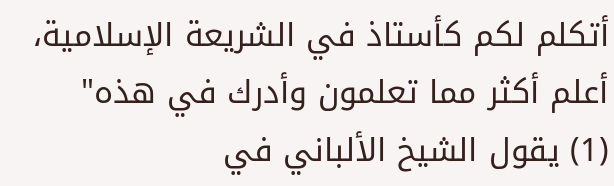أتكلم لكم كأستاذ في الشريعة الإسلامية، أعلم أكثر مما تعلمون وأدرك في هذه"
(1) يقول الشيخ الألباني في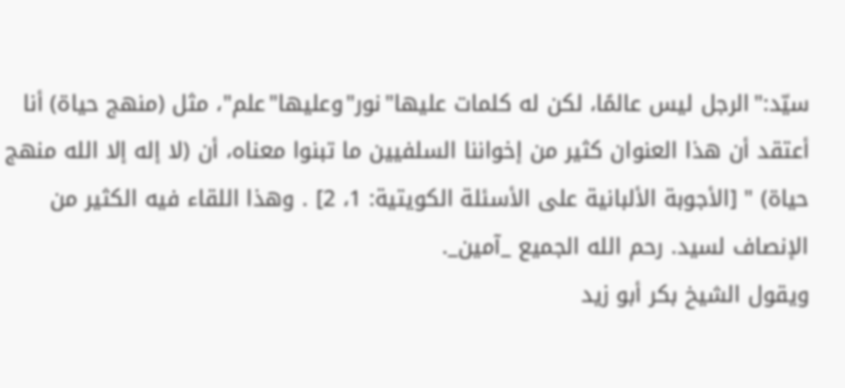سيّد:"الرجل ليس عالمًا، لكن له كلمات عليها"نور"وعليها"علم"، مثل (منهج حياة) أنا أعتقد أن هذا العنوان كثير من إخواننا السلفيين ما تبنوا معناه، أن (لا إله إلا الله منهج حياة) " [الأجوبة الألبانية على الأسئلة الكويتية: 1، 2] . وهذا اللقاء فيه الكثير من الإنصاف لسيد. رحم الله الجميع _آمين_.
ويقول الشيخ بكر أبو زيد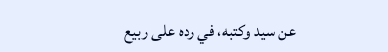عن سيد وكتبه، في رده على ربيع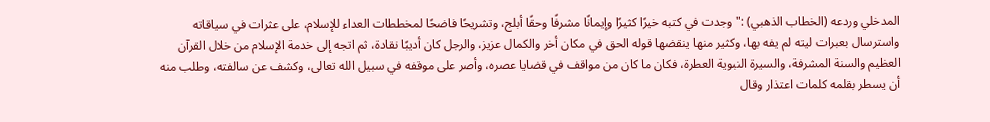المدخلي وردعه (الخطاب الذهبي) :"وجدت في كتبه خيرًا كثيرًا وإيمانًا مشرفًا وحقًا أبلج، وتشريحًا فاضحًا لمخططات العداء للإسلام، على عثرات في سياقاته واسترسال بعبرات ليته لم يفه بها، وكثير منها ينقضها قوله الحق في مكان أخر والكمال عزيز، والرجل كان أديبًا نقادة، ثم اتجه إلى خدمة الإسلام من خلال القرآن العظيم والسنة المشرفة، والسيرة النبوية العطرة، فكان ما كان من مواقف في قضايا عصره، وأصر على موقفه في سبيل الله تعالى، وكشف عن سالفته، وطلب منه أن يسطر بقلمه كلمات اعتذار وقال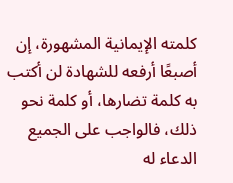كلمته الإيمانية المشهورة، إن أصبعًا أرفعه للشهادة لن أكتب به كلمة تضارها، أو كلمة نحو ذلك، فالواجب على الجميع الدعاء له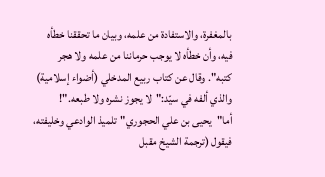بالمغفرة، والاستفادة من علمه، وبيان ما تحققنا خطأه فيه، وأن خطأه لا يوجب حرماننا من علمه ولا هجر كتبه". وقال عن كتاب ربيع المدخلي (أضواء إسلامية) والذي ألفه في سيّد:"لا يجوز نشره ولا طبعه."!
أما"يحيى بن علي الحجوري"تلميذ الوادعي وخليفته، فيقول (ترجمة الشيخ مقبل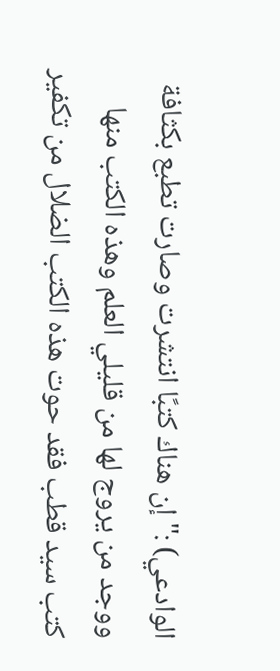الوادعي) :"إن هناك كتبًا انتشرت وصارت تطبع بكثافة ووجد من يروج لها من قليلي العلم وهذه الكتب منها كتب سيد قطب فقد حوت هذه الكتب الضلال من تكفير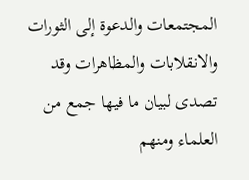المجتمعات والدعوة إلى الثورات والانقلابات والمظاهرات وقد تصدى لبيان ما فيها جمع من العلماء ومنهم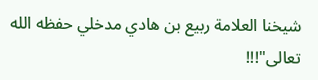شيخنا العلامة ربيع بن هادي مدخلي حفظه الله تعالى"!!!